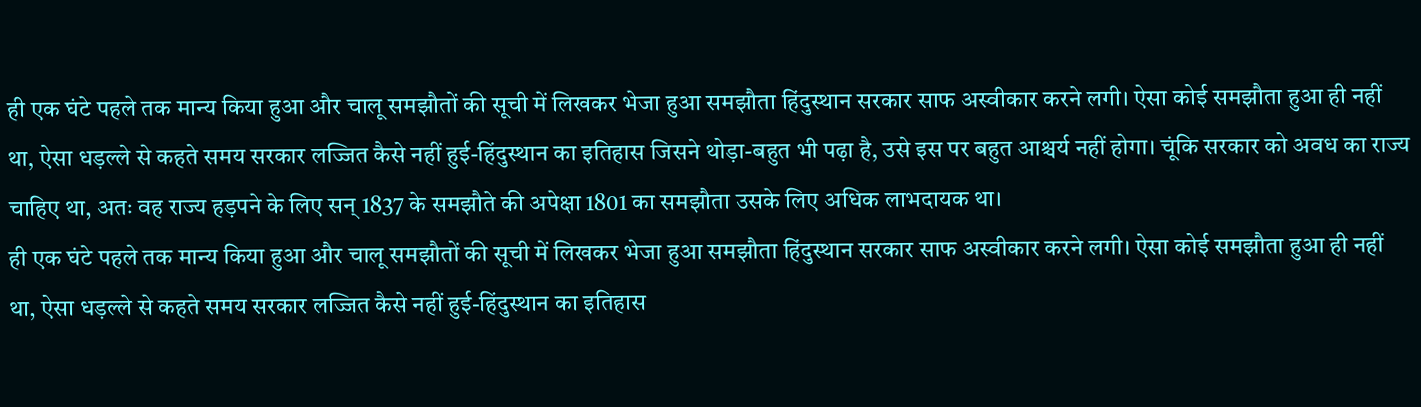ही एक घंटे पहले तक मान्य किया हुआ और चालू समझौतों की सूची में लिखकर भेजा हुआ समझौता हिंदुस्थान सरकार साफ अस्वीकार करने लगी। ऐसा कोई समझौता हुआ ही नहीं था, ऐसा धड़ल्ले से कहते समय सरकार लज्जित कैसे नहीं हुई-हिंदुस्थान का इतिहास जिसने थोड़ा-बहुत भी पढ़ा है, उसे इस पर बहुत आश्चर्य नहीं होगा। चूंकि सरकार को अवध का राज्य चाहिए था, अतः वह राज्य हड़पने के लिए सन् 1837 के समझौते की अपेक्षा 1801 का समझौता उसके लिए अधिक लाभदायक था।
ही एक घंटे पहले तक मान्य किया हुआ और चालू समझौतों की सूची में लिखकर भेजा हुआ समझौता हिंदुस्थान सरकार साफ अस्वीकार करने लगी। ऐसा कोई समझौता हुआ ही नहीं था, ऐसा धड़ल्ले से कहते समय सरकार लज्जित कैसे नहीं हुई-हिंदुस्थान का इतिहास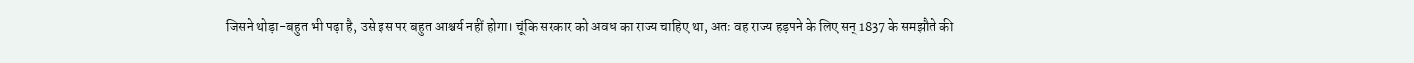जिसने थोड़ा-बहुत भी पढ़ा है, उसे इस पर बहुत आश्चर्य नहीं होगा। चूंकि सरकार को अवध का राज्य चाहिए था, अतः वह राज्य हड़पने के लिए सन् 1837 के समझौते की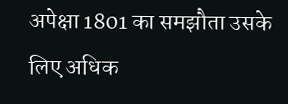अपेक्षा 1801 का समझौता उसके लिए अधिक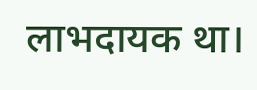लाभदायक था।